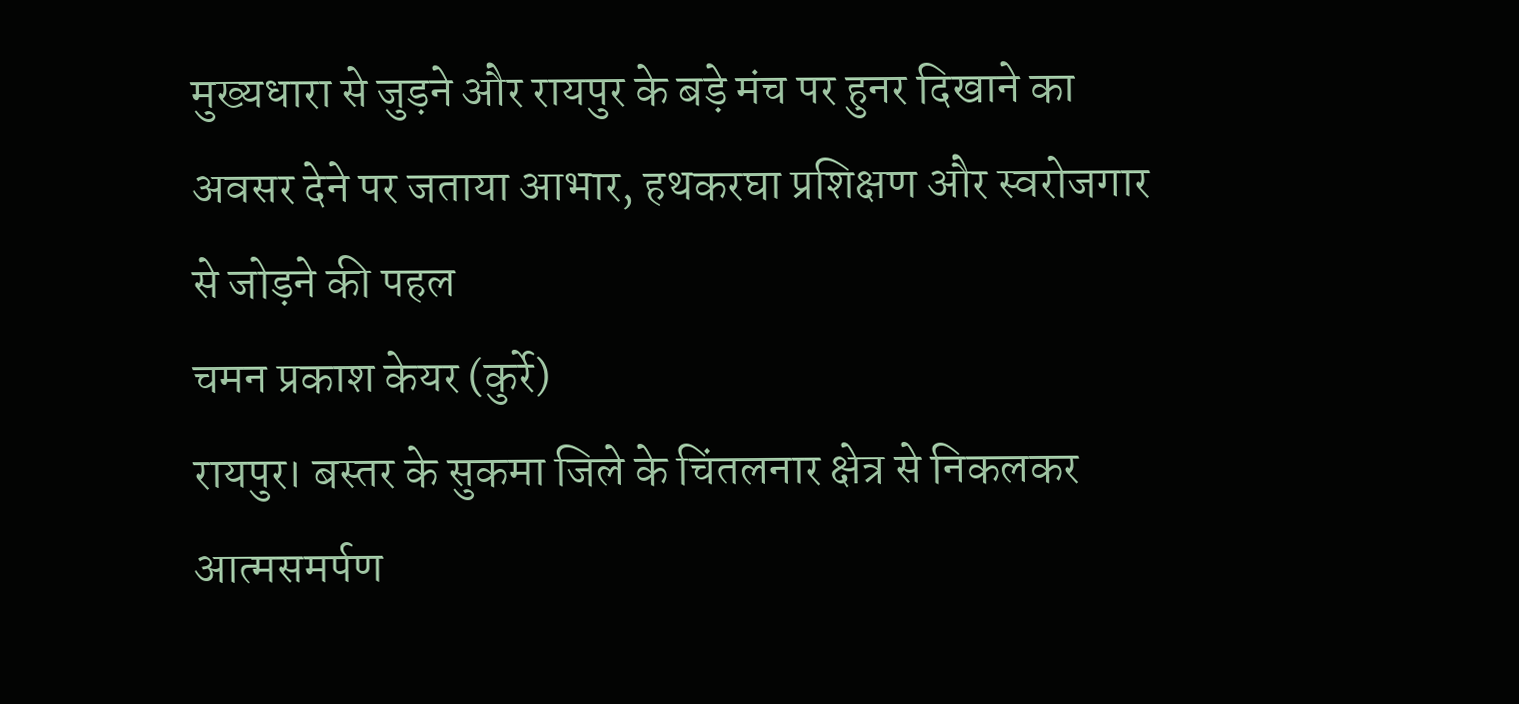मुख्यधारा से जुड़ने और रायपुर के बड़े मंच पर हुनर दिखाने का अवसर देने पर जताया आभार, हथकरघा प्रशिक्षण और स्वरोजगार से जोड़ने की पहल
चमन प्रकाश केयर (कुर्रे)
रायपुर। बस्तर के सुकमा जिले के चिंतलनार क्षेत्र से निकलकर आत्मसमर्पण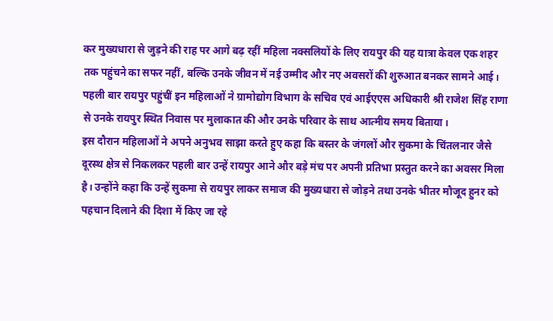कर मुख्यधारा से जुड़ने की राह पर आगे बढ़ रहीं महिला नक्सलियों के लिए रायपुर की यह यात्रा केवल एक शहर तक पहुंचने का सफर नहीं, बल्कि उनके जीवन में नई उम्मीद और नए अवसरों की शुरुआत बनकर सामने आई। पहली बार रायपुर पहुंचीं इन महिलाओं ने ग्रामोद्योग विभाग के सचिव एवं आईएएस अधिकारी श्री राजेश सिंह राणा से उनके रायपुर स्थित निवास पर मुलाकात की और उनके परिवार के साथ आत्मीय समय बिताया।
इस दौरान महिलाओं ने अपने अनुभव साझा करते हुए कहा कि बस्तर के जंगलों और सुकमा के चिंतलनार जैसे दूरस्थ क्षेत्र से निकलकर पहली बार उन्हें रायपुर आने और बड़े मंच पर अपनी प्रतिभा प्रस्तुत करने का अवसर मिला है। उन्होंने कहा कि उन्हें सुकमा से रायपुर लाकर समाज की मुख्यधारा से जोड़ने तथा उनके भीतर मौजूद हुनर को पहचान दिलाने की दिशा में किए जा रहे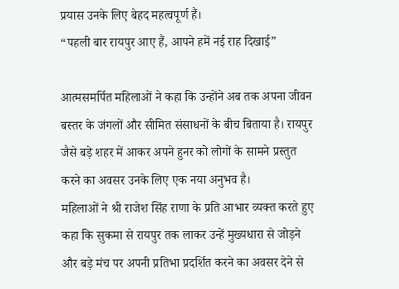प्रयास उनके लिए बेहद महत्वपूर्ण हैं।
“पहली बार रायपुर आए हैं, आपने हमें नई राह दिखाई”

आत्मसमर्पित महिलाओं ने कहा कि उन्होंने अब तक अपना जीवन बस्तर के जंगलों और सीमित संसाधनों के बीच बिताया है। रायपुर जैसे बड़े शहर में आकर अपने हुनर को लोगों के सामने प्रस्तुत करने का अवसर उनके लिए एक नया अनुभव है।
महिलाओं ने श्री राजेश सिंह राणा के प्रति आभार व्यक्त करते हुए कहा कि सुकमा से रायपुर तक लाकर उन्हें मुख्यधारा से जोड़ने और बड़े मंच पर अपनी प्रतिभा प्रदर्शित करने का अवसर देने से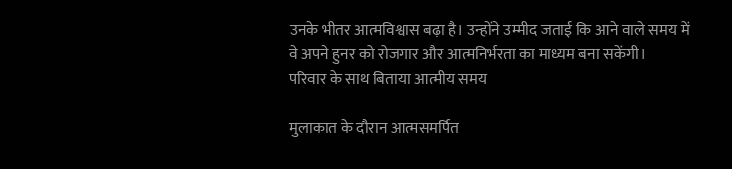उनके भीतर आत्मविश्वास बढ़ा है। उन्होंने उम्मीद जताई कि आने वाले समय में वे अपने हुनर को रोजगार और आत्मनिर्भरता का माध्यम बना सकेंगी।
परिवार के साथ बिताया आत्मीय समय

मुलाकात के दौरान आत्मसमर्पित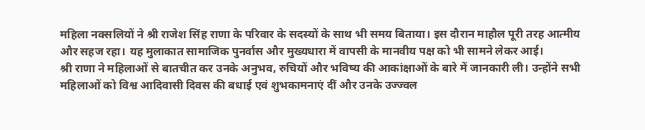महिला नक्सलियों ने श्री राजेश सिंह राणा के परिवार के सदस्यों के साथ भी समय बिताया। इस दौरान माहौल पूरी तरह आत्मीय और सहज रहा। यह मुलाकात सामाजिक पुनर्वास और मुख्यधारा में वापसी के मानवीय पक्ष को भी सामने लेकर आई।
श्री राणा ने महिलाओं से बातचीत कर उनके अनुभव, रुचियों और भविष्य की आकांक्षाओं के बारे में जानकारी ली। उन्होंने सभी महिलाओं को विश्व आदिवासी दिवस की बधाई एवं शुभकामनाएं दीं और उनके उज्ज्वल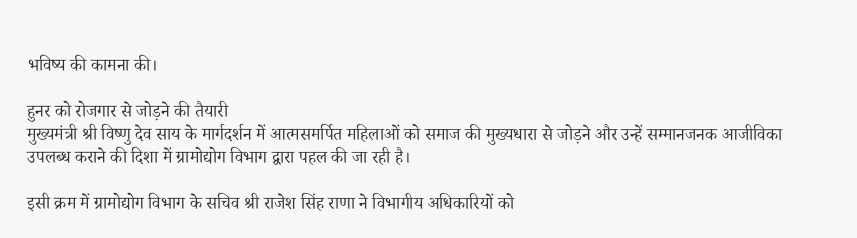भविष्य की कामना की।

हुनर को रोजगार से जोड़ने की तैयारी
मुख्यमंत्री श्री विष्णु देव साय के मार्गदर्शन में आत्मसमर्पित महिलाओं को समाज की मुख्यधारा से जोड़ने और उन्हें सम्मानजनक आजीविका उपलब्ध कराने की दिशा में ग्रामोद्योग विभाग द्वारा पहल की जा रही है।

इसी क्रम में ग्रामोद्योग विभाग के सचिव श्री राजेश सिंह राणा ने विभागीय अधिकारियों को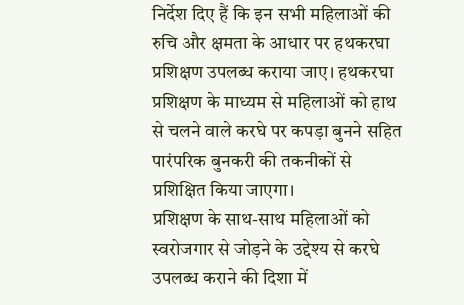निर्देश दिए हैं कि इन सभी महिलाओं की रुचि और क्षमता के आधार पर हथकरघा प्रशिक्षण उपलब्ध कराया जाए। हथकरघा प्रशिक्षण के माध्यम से महिलाओं को हाथ से चलने वाले करघे पर कपड़ा बुनने सहित पारंपरिक बुनकरी की तकनीकों से प्रशिक्षित किया जाएगा।
प्रशिक्षण के साथ-साथ महिलाओं को स्वरोजगार से जोड़ने के उद्देश्य से करघे उपलब्ध कराने की दिशा में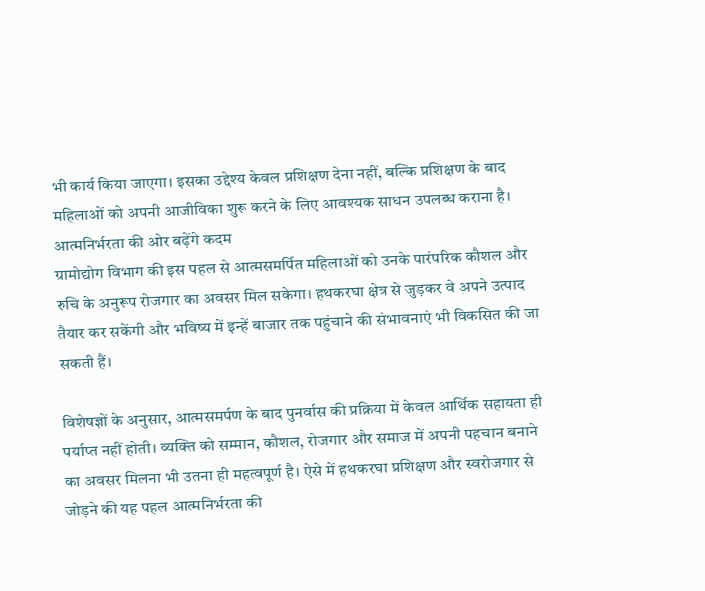भी कार्य किया जाएगा। इसका उद्देश्य केवल प्रशिक्षण देना नहीं, बल्कि प्रशिक्षण के बाद महिलाओं को अपनी आजीविका शुरू करने के लिए आवश्यक साधन उपलब्ध कराना है।
आत्मनिर्भरता की ओर बढ़ेंगे कदम
ग्रामोद्योग विभाग की इस पहल से आत्मसमर्पित महिलाओं को उनके पारंपरिक कौशल और रुचि के अनुरूप रोजगार का अवसर मिल सकेगा। हथकरघा क्षेत्र से जुड़कर वे अपने उत्पाद तैयार कर सकेंगी और भविष्य में इन्हें बाजार तक पहुंचाने की संभावनाएं भी विकसित की जा सकती हैं।

विशेषज्ञों के अनुसार, आत्मसमर्पण के बाद पुनर्वास की प्रक्रिया में केवल आर्थिक सहायता ही पर्याप्त नहीं होती। व्यक्ति को सम्मान, कौशल, रोजगार और समाज में अपनी पहचान बनाने का अवसर मिलना भी उतना ही महत्वपूर्ण है। ऐसे में हथकरघा प्रशिक्षण और स्वरोजगार से जोड़ने की यह पहल आत्मनिर्भरता की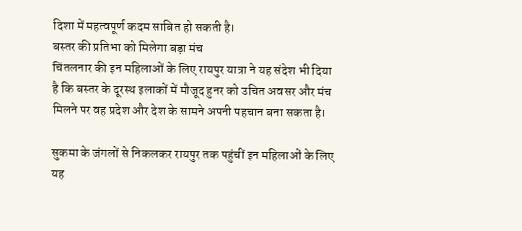दिशा में महत्वपूर्ण कदम साबित हो सकती है।
बस्तर की प्रतिभा को मिलेगा बड़ा मंच
चिंतलनार की इन महिलाओं के लिए रायपुर यात्रा ने यह संदेश भी दिया है कि बस्तर के दूरस्थ इलाकों में मौजूद हुनर को उचित अवसर और मंच मिलने पर वह प्रदेश और देश के सामने अपनी पहचान बना सकता है।

सुकमा के जंगलों से निकलकर रायपुर तक पहुंचीं इन महिलाओं के लिए यह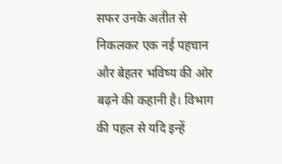सफर उनके अतीत से निकलकर एक नई पहचान और बेहतर भविष्य की ओर बढ़ने की कहानी है। विभाग की पहल से यदि इन्हें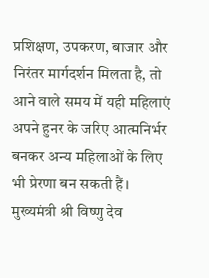प्रशिक्षण, उपकरण, बाजार और निरंतर मार्गदर्शन मिलता है, तो आने वाले समय में यही महिलाएं अपने हुनर के जरिए आत्मनिर्भर बनकर अन्य महिलाओं के लिए भी प्रेरणा बन सकती हैं।
मुख्यमंत्री श्री विष्णु देव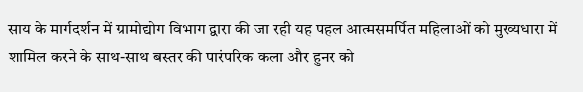साय के मार्गदर्शन में ग्रामोद्योग विभाग द्वारा की जा रही यह पहल आत्मसमर्पित महिलाओं को मुख्यधारा में शामिल करने के साथ-साथ बस्तर की पारंपरिक कला और हुनर को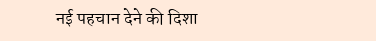नई पहचान देने की दिशा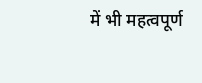में भी महत्वपूर्ण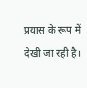प्रयास के रूप में देखी जा रही है।